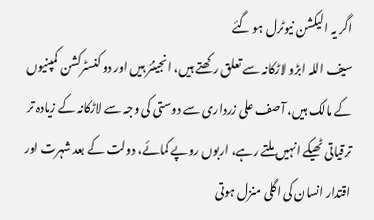اگر یہ الیکشن نیوٹرل ہو گئے
سیف اللہ ابڑو لاڑکانہ سے تعلق رکھتے ہیں، انجینئر ہیں اور دو کنسٹرکشن کمپنیوں کے مالک ہیں، آصف علی زرداری سے دوستی کی وجہ سے لاڑکانہ کے زیادہ تر ترقیاتی ٹھیکے انہیں ملتے رہے، اربوں روپے کمائے، دولت کے بعد شہرت اور اقتدار انسان کی اگلی منزل ہوتی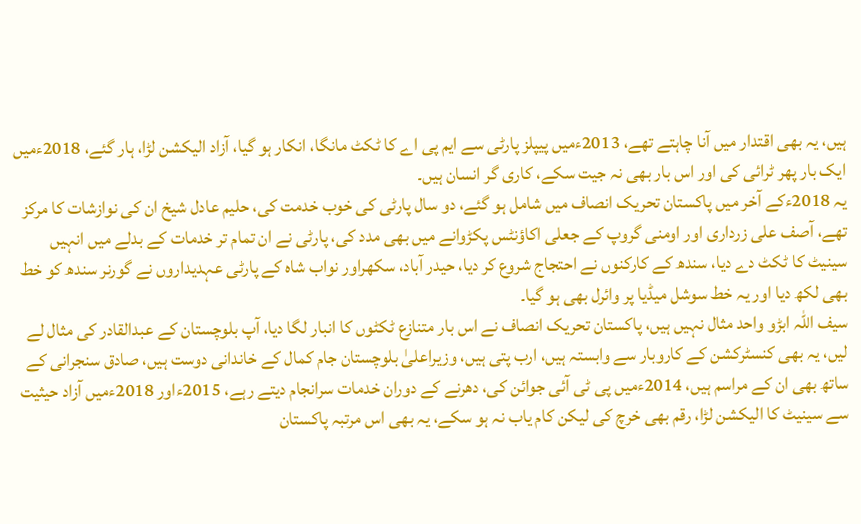ہیں، یہ بھی اقتدار میں آنا چاہتے تھے، 2013ءمیں پیپلز پارٹی سے ایم پی اے کا ٹکٹ مانگا، انکار ہو گیا، آزاد الیکشن لڑا، ہار گئے، 2018ءمیں ایک بار پھر ٹرائی کی اور اس بار بھی نہ جیت سکے، کاری گر انسان ہیں۔
یہ 2018ءکے آخر میں پاکستان تحریک انصاف میں شامل ہو گئے، دو سال پارٹی کی خوب خدمت کی، حلیم عادل شیخ ان کی نوازشات کا مرکز تھے، آصف علی زرداری اور اومنی گروپ کے جعلی اکاؤنٹس پکڑوانے میں بھی مدد کی، پارٹی نے ان تمام تر خدمات کے بدلے میں انہیں سینیٹ کا ٹکٹ دے دیا، سندھ کے کارکنوں نے احتجاج شروع کر دیا، حیدر آباد، سکھراور نواب شاہ کے پارٹی عہدیداروں نے گورنر سندھ کو خط بھی لکھ دیا اور یہ خط سوشل میڈیا پر وائرل بھی ہو گیا۔
سیف اللہ ابڑو واحد مثال نہیں ہیں، پاکستان تحریک انصاف نے اس بار متنازع ٹکٹوں کا انبار لگا دیا، آپ بلوچستان کے عبدالقادر کی مثال لے لیں، یہ بھی کنسٹرکشن کے کاروبار سے وابستہ ہیں، ارب پتی ہیں، وزیراعلیٰ بلوچستان جام کمال کے خاندانی دوست ہیں، صادق سنجرانی کے ساتھ بھی ان کے مراسم ہیں، 2014ءمیں پی ٹی آئی جوائن کی، دھرنے کے دوران خدمات سرانجام دیتے رہے، 2015ءاور 2018ءمیں آزاد حیثیت سے سینیٹ کا الیکشن لڑا، رقم بھی خرچ کی لیکن کام یاب نہ ہو سکے، یہ بھی اس مرتبہ پاکستان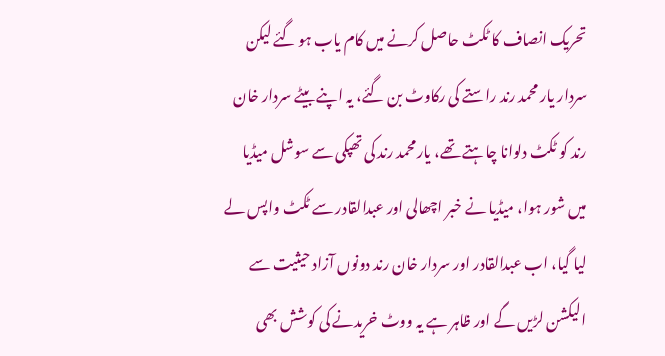تحریک انصاف کا ٹکٹ حاصل کرنے میں کام یاب ہو گئے لیکن سردار یار محمد رند راستے کی رکاوٹ بن گئے، یہ اپنے بیٹے سردار خان رند کو ٹکٹ دلوانا چاہتے تھے، یارمحمد رند کی تھپکی سے سوشل میڈیا میں شور ہوا، میڈیا نے خبر اچھالی اور عبدالقادر سے ٹکٹ واپس لے لیا گیا، اب عبدالقادر اور سردار خان رند دونوں آزاد حیثیت سے الیکشن لڑیں گے اور ظاہر ہے یہ ووٹ خریدنے کی کوشش بھی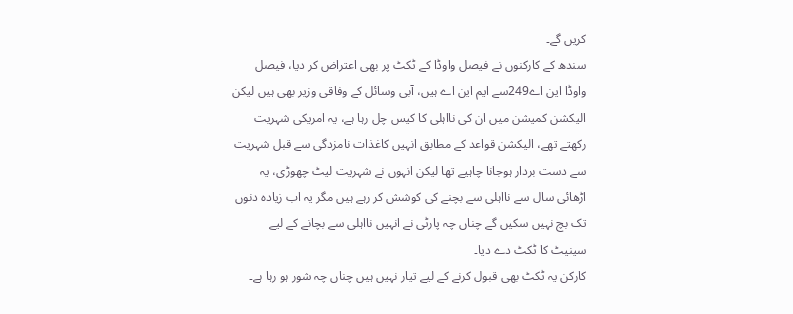کریں گے۔
سندھ کے کارکنوں نے فیصل واوڈا کے ٹکٹ پر بھی اعتراض کر دیا، فیصل واوڈا این اے249سے ایم این اے ہیں، آبی وسائل کے وفاقی وزیر بھی ہیں لیکن الیکشن کمیشن میں ان کی نااہلی کا کیس چل رہا ہے، یہ امریکی شہریت رکھتے تھے، الیکشن قواعد کے مطابق انہیں کاغذات نامزدگی سے قبل شہریت سے دست بردار ہوجانا چاہیے تھا لیکن انہوں نے شہریت لیٹ چھوڑی، یہ اڑھائی سال سے نااہلی سے بچنے کی کوشش کر رہے ہیں مگر یہ اب زیادہ دنوں تک بچ نہیں سکیں گے چناں چہ پارٹی نے انہیں نااہلی سے بچانے کے لیے سینیٹ کا ٹکٹ دے دیا۔
کارکن یہ ٹکٹ بھی قبول کرنے کے لیے تیار نہیں ہیں چناں چہ شور ہو رہا ہے۔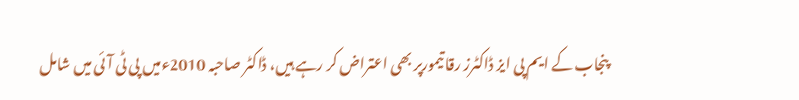پنجاب کے ایم پی ایز ڈاکٹرز رقا تیمورپر بھی اعتراض کر رہے ہیں، ڈاکٹر صاحبہ 2010ءمیں پی ٹی آئی میں شامل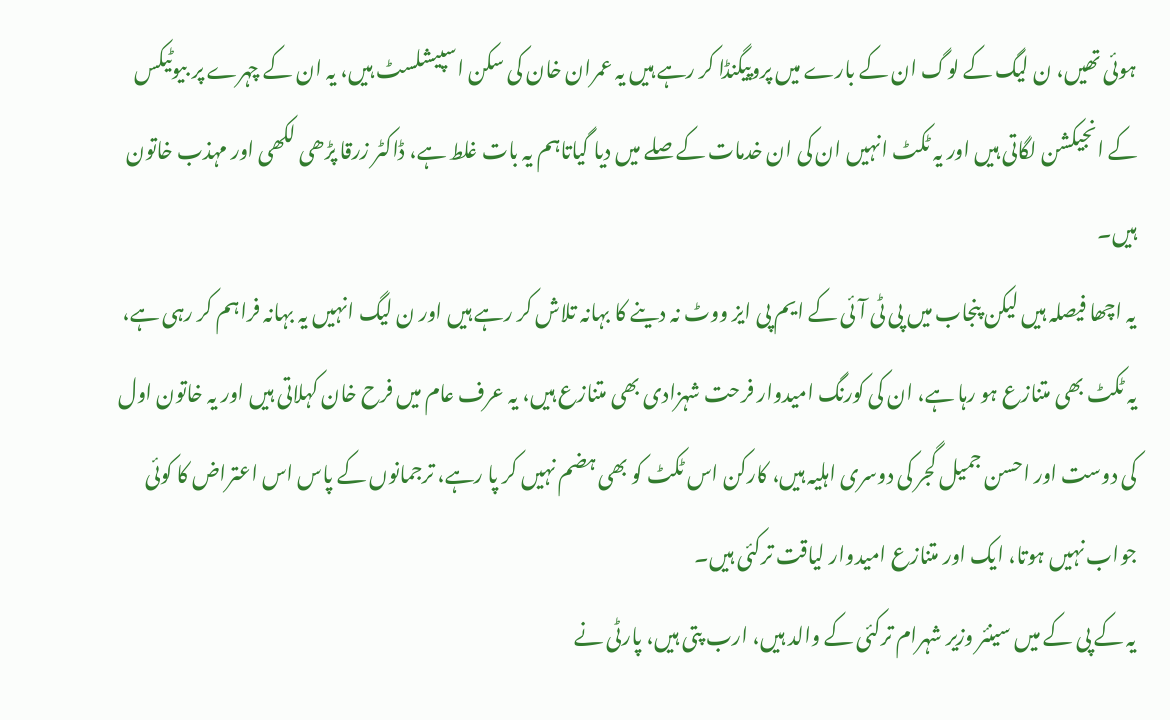ہوئی تھیں، ن لیگ کے لوگ ان کے بارے میں پروپیگنڈا کر رہے ہیں یہ عمران خان کی سکن اسپیشلسٹ ہیں، یہ ان کے چہرے پر بیوٹیکس کے انجیکشن لگاتی ہیں اور یہ ٹکٹ انہیں ان کی ان خدمات کے صلے میں دیا گیاتاہم یہ بات غلط ہے، ڈاکٹر زرقا پڑھی لکھی اور مہذب خاتون ہیں۔
یہ اچھا فیصلہ ہیں لیکن پنجاب میں پی ٹی آئی کے ایم پی ایز ووٹ نہ دینے کا بہانہ تلاش کر رہے ہیں اور ن لیگ انہیں یہ بہانہ فراہم کر رہی ہے، یہ ٹکٹ بھی متنازع ہو رہا ہے، ان کی کورنگ امیدوار فرحت شہزادی بھی متنازع ہیں، یہ عرف عام میں فرح خان کہلاتی ہیں اور یہ خاتون اول کی دوست اور احسن جمیل گجر کی دوسری اہلیہ ہیں، کارکن اس ٹکٹ کو بھی ہضم نہیں کر پا رہے، ترجمانوں کے پاس اس اعتراض کا کوئی جواب نہیں ہوتا، ایک اور متنازع امیدوار لیاقت ترکئی ہیں۔
یہ کے پی کے میں سینئر وزیر شہرام ترکئی کے والد ہیں، ارب پتی ہیں، پارٹی نے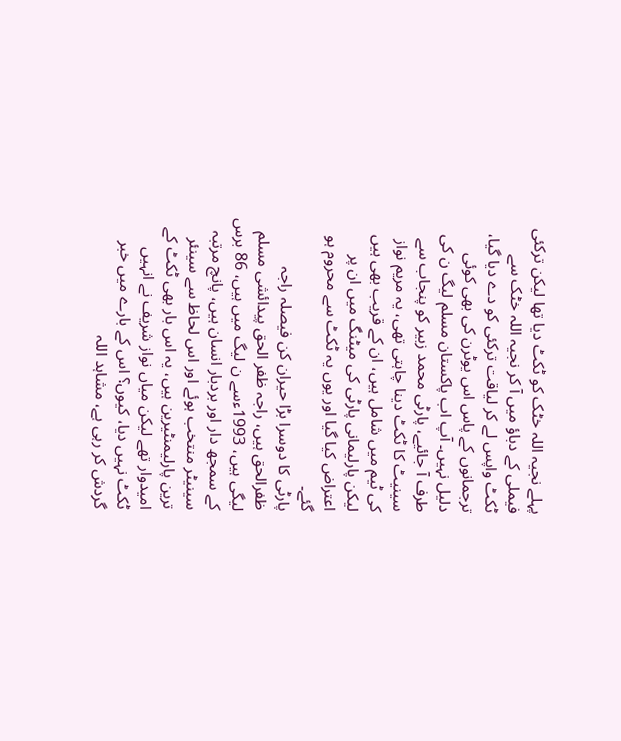پہلے نجیہ اللہ خٹک کو ٹکٹ دیا تھا لیکن ترکئی فیملی کے دباؤ میں آ کر نجیہ اللہ خٹک سے ٹکٹ واپس لے کر لیاقت ترکئی کو دے دیا گیا، ترجمانوں کے پاس اس یوٹرن کی بھی کوئی دلیل نہیں۔ آپ اب پاکستان مسلم لیگ ن کی طرف آ جائیے، پارٹی محمد زبیر کو پنجاب سے سینیٹ کا ٹکٹ دینا چاہتی تھی، یہ مریم نواز کی ٹیم میں شامل ہیں، ان کے قریب بھی ہیں لیکن پارلیمانی پارٹی کی میٹنگ میں ان پر اعتراض کیا گیا اور یوں یہ ٹکٹ سے محروم ہو گئے۔
پارٹی کا دوسرا بڑا حیران کن فیصلہ راجہ ظفرالحق ہیں، راجہ ظفر الحق پیدائشی مسلم لیگی ہیں، 1993ءسے ن لیگ میں ہیں، 86 برس کے سمجھ دار اور بردبار انسان ہیں، پانچ مرتبہ سینیٹر منتخب ہوئے اور اس لحاظ سے سینئر ترین پارلیمنٹیرین ہیں، یہ اس بار بھی ٹکٹ کے امیدوار تھے لیکن میاں نواز شریف نے انہیں ٹکٹ نہیں دیا، کیوں؟ اس کے بارے میں خبر گردش کر رہی ہے، مشاہد اللہ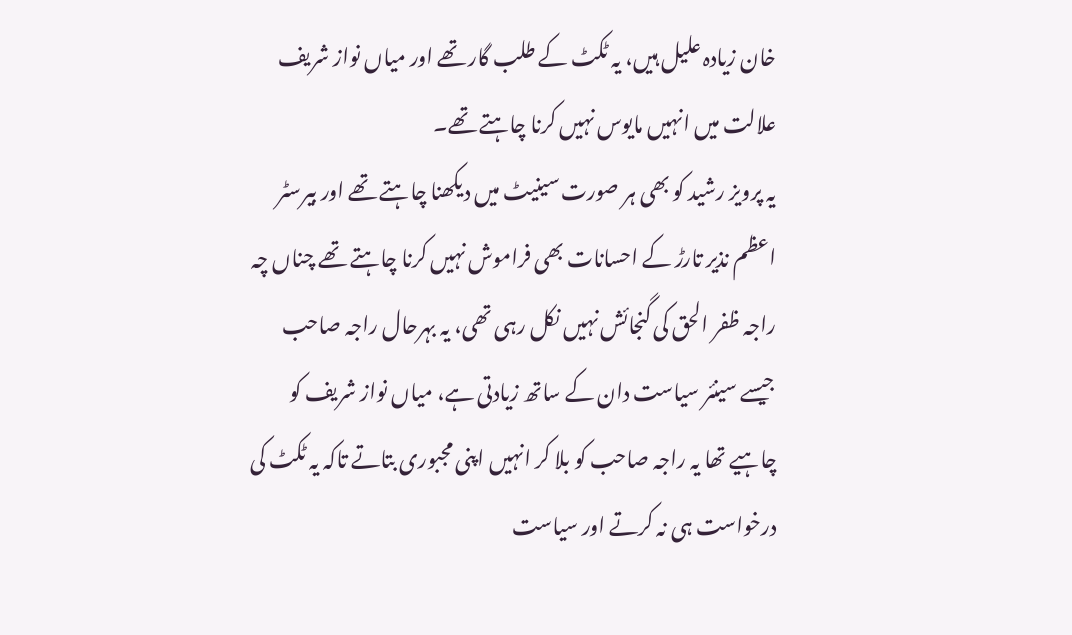خان زیادہ علیل ہیں، یہ ٹکٹ کے طلب گار تھے اور میاں نواز شریف علالت میں انہیں مایوس نہیں کرنا چاہتے تھے۔
یہ پرویز رشید کو بھی ہر صورت سینیٹ میں دیکھنا چاہتے تھے اور بیرسٹر اعظم نذیر تارڑ کے احسانات بھی فراموش نہیں کرنا چاہتے تھے چناں چہ راجہ ظفر الحق کی گنجائش نہیں نکل رہی تھی، یہ بہرحال راجہ صاحب جیسے سینئر سیاست دان کے ساتھ زیادتی ہے، میاں نواز شریف کو چاہیے تھا یہ راجہ صاحب کو بلا کر انہیں اپنی مجبوری بتاتے تاکہ یہ ٹکٹ کی درخواست ہی نہ کرتے اور سیاست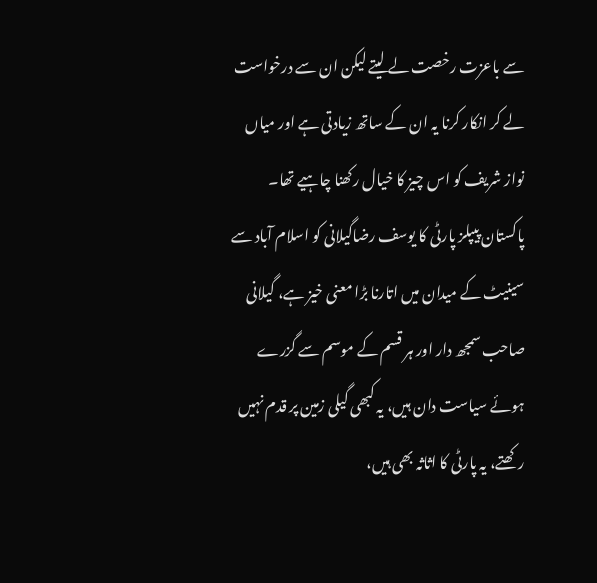سے باعزت رخصت لے لیتے لیکن ان سے درخواست لے کر انکار کرنا یہ ان کے ساتھ زیادتی ہے اور میاں نواز شریف کو اس چیز کا خیال رکھنا چاہیے تھا۔
پاکستان پیپلز پارٹی کا یوسف رضاگیلانی کو اسلام آباد سے سینیٹ کے میدان میں اتارنا بڑا معنی خیز ہے، گیلانی صاحب سمجھ دار اور ہر قسم کے موسم سے گزرے ہوئے سیاست دان ہیں، یہ کبھی گیلی زمین پر قدم نہیں رکھتے، یہ پارٹی کا اثاثہ بھی ہیں،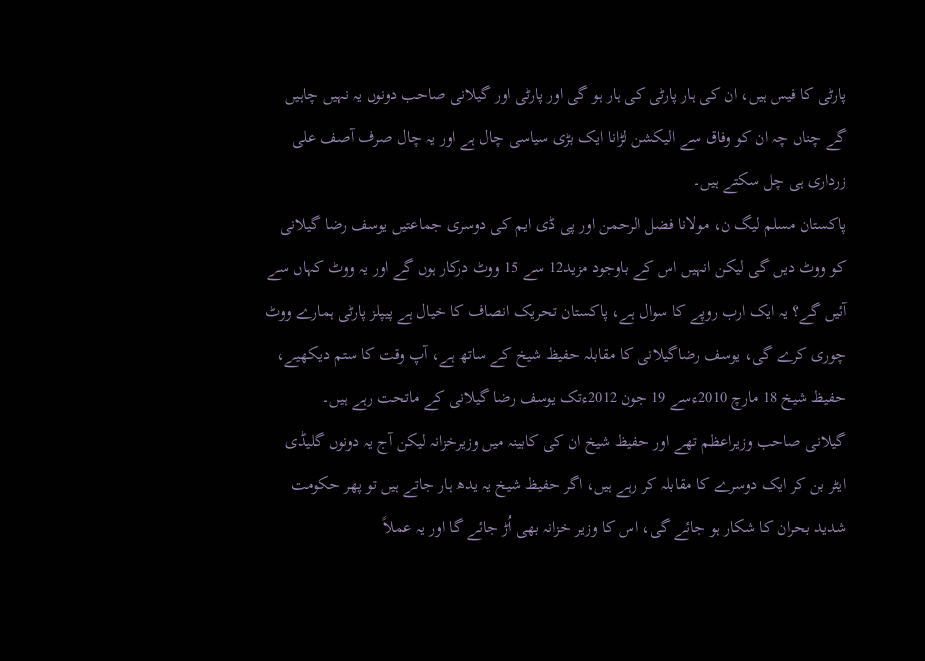پارٹی کا فیس ہیں، ان کی ہار پارٹی کی ہار ہو گی اور پارٹی اور گیلانی صاحب دونوں یہ نہیں چاہیں گے چناں چہ ان کو وفاق سے الیکشن لڑانا ایک بڑی سیاسی چال ہے اور یہ چال صرف آصف علی زرداری ہی چل سکتے ہیں۔
پاکستان مسلم لیگ ن، مولانا فضل الرحمن اور پی ڈی ایم کی دوسری جماعتیں یوسف رضا گیلانی کو ووٹ دیں گی لیکن انہیں اس کے باوجود مزید12 سے 15 ووٹ درکار ہوں گے اور یہ ووٹ کہاں سے آئیں گے؟ یہ ایک ارب روپے کا سوال ہے، پاکستان تحریک انصاف کا خیال ہے پیپلز پارٹی ہمارے ووٹ چوری کرے گی، یوسف رضاگیلانی کا مقابلہ حفیظ شیخ کے ساتھ ہے، آپ وقت کا ستم دیکھیے، حفیظ شیخ 18 مارچ 2010ءسے 19 جون 2012ءتک یوسف رضا گیلانی کے ماتحت رہے ہیں۔
گیلانی صاحب وزیراعظم تھے اور حفیظ شیخ ان کی کابینہ میں وزیرخزانہ لیکن آج یہ دونوں گلیڈی ایٹر بن کر ایک دوسرے کا مقابلہ کر رہے ہیں، اگر حفیظ شیخ یہ یدھ ہار جاتے ہیں تو پھر حکومت شدید بحران کا شکار ہو جائے گی، اس کا وزیر خزانہ بھی اُڑ جائے گا اور یہ عملاً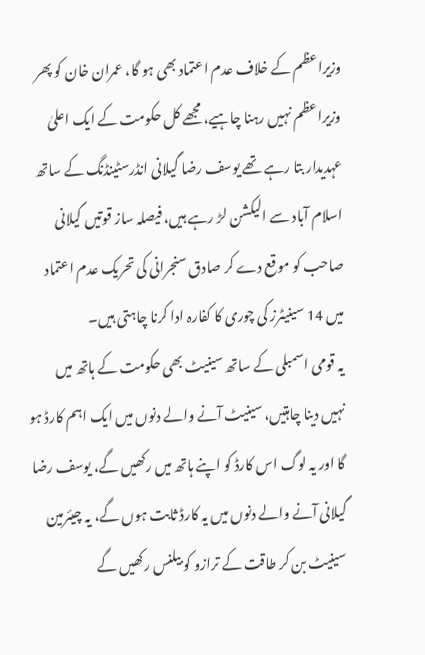وزیراعظم کے خلاف عدم اعتماد بھی ہو گا، عمران خان کو پھر وزیراعظم نہیں رہنا چاہیے، مجھے کل حکومت کے ایک اعلیٰ عہدیدار بتا رہے تھے یوسف رضا گیلانی انڈرسٹینڈنگ کے ساتھ اسلام آباد سے الیکشن لڑ رہے ہیں، فیصلہ ساز قوتیں گیلانی صاحب کو موقع دے کر صادق سنجرانی کی تحریک عدم اعتماد میں 14 سینیٹرز کی چوری کا کفارہ ادا کرنا چاہتی ہیں۔
یہ قومی اسمبلی کے ساتھ سینیٹ بھی حکومت کے ہاتھ میں نہیں دینا چاہتیں، سینیٹ آنے والے دنوں میں ایک اہم کارڈ ہو گا اور یہ لوگ اس کارڈ کو اپنے ہاتھ میں رکھیں گے، یوسف رضا گیلانی آنے والے دنوں میں یہ کارڈ ثابت ہوں گے، یہ چیئرمین سینیٹ بن کر طاقت کے ترازو کو بیلنس رکھیں گے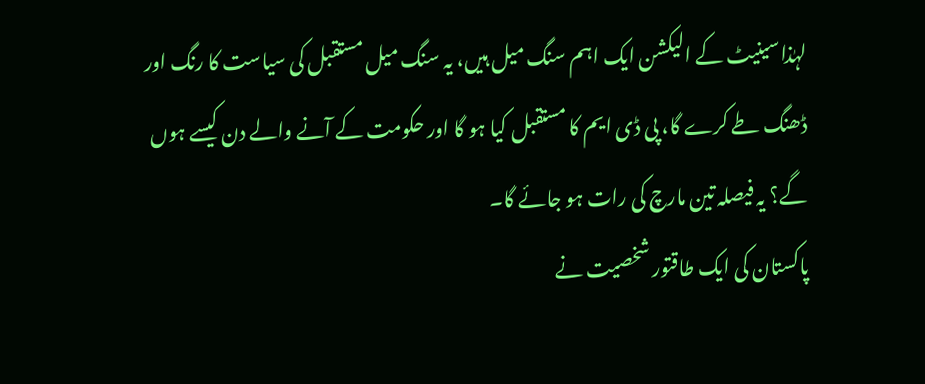لہٰذاسینیٹ کے الیکشن ایک اہم سنگ میل ہیں، یہ سنگ میل مستقبل کی سیاست کا رنگ اور ڈھنگ طے کرے گا، پی ڈی ایم کا مستقبل کیا ہو گا اور حکومت کے آنے والے دن کیسے ہوں گے؟ یہ فیصلہ تین مارچ کی رات ہو جائے گا۔
پاکستان کی ایک طاقتور شخصیت نے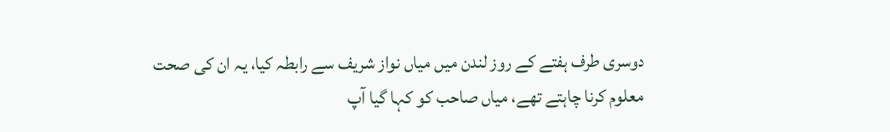دوسری طرف ہفتے کے روز لندن میں میاں نواز شریف سے رابطہ کیا، یہ ان کی صحت معلوم کرنا چاہتے تھے، میاں صاحب کو کہا گیا آپ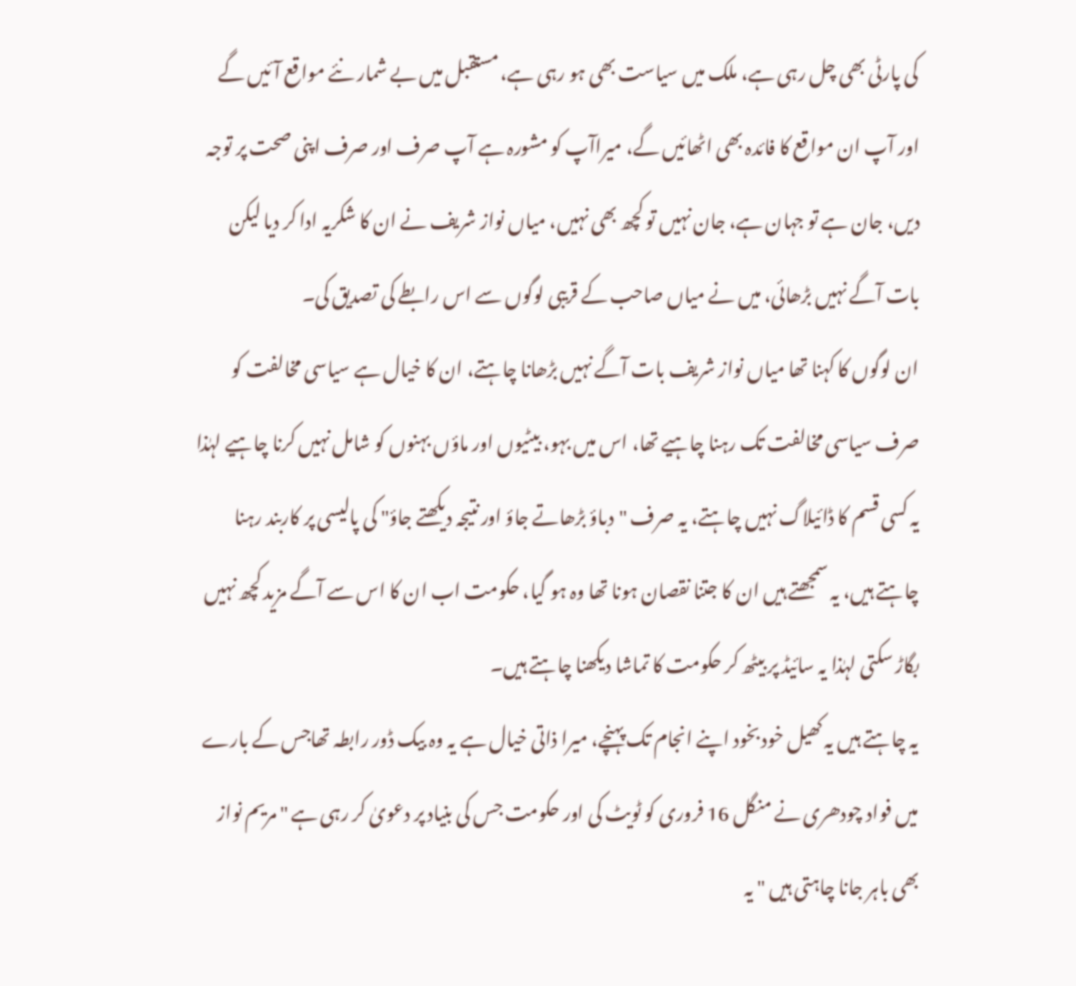کی پارٹی بھی چل رہی ہے، ملک میں سیاست بھی ہو رہی ہے، مستقبل میں بے شمار نئے مواقع آئیں گے اور آپ ان مواقع کا فائدہ بھی اٹھائیں گے، میراآپ کو مشورہ ہے آپ صرف اور صرف اپنی صحت پر توجہ دیں، جان ہے تو جہان ہے، جان نہیں تو کچھ بھی نہیں، میاں نواز شریف نے ان کا شکریہ ادا کر دیا لیکن بات آگے نہیں بڑھائی، میں نے میاں صاحب کے قریبی لوگوں سے اس رابطے کی تصدیق کی۔
ان لوگوں کا کہنا تھا میاں نواز شریف بات آگے نہیں بڑھانا چاہتے، ان کا خیال ہے سیاسی مخالفت کو صرف سیاسی مخالفت تک رہنا چاہیے تھا، اس میں بہو، بیٹیوں اور ماؤں بہنوں کو شامل نہیں کرنا چاہیے لہٰذا یہ کسی قسم کا ڈائیلاگ نہیں چاہتے، یہ صرف "دباؤ بڑھاتے جاؤ اور نتیجہ دیکھتے جاؤ" کی پالیسی پر کاربند رہنا چاہتے ہیں، یہ سمجھتے ہیں ان کا جتنا نقصان ہونا تھا وہ ہو گیا، حکومت اب ان کا اس سے آگے مزید کچھ نہیں بگاڑ سکتی لہٰذا یہ سائیڈ پر بیٹھ کر حکومت کا تماشا دیکھنا چاہتے ہیں۔
یہ چاہتے ہیں یہ کھیل خود بخود اپنے انجام تک پہنچے، میرا ذاتی خیال ہے یہ وہ بیک ڈور رابطہ تھاجس کے بارے میں فواد چودھری نے منگل 16 فروری کو ٹویٹ کی اور حکومت جس کی بنیاد پر دعویٰ کر رہی ہے "مریم نواز بھی باہر جانا چاہتی ہیں " یہ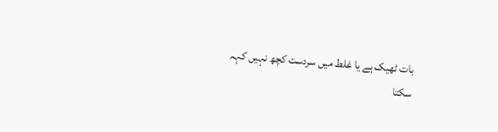بات ٹھیک ہے یا غلط میں سردست کچھ نہیں کہہ سکتا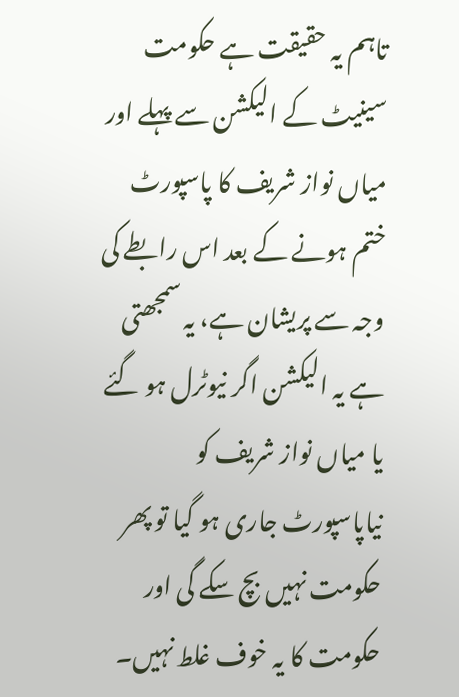تاہم یہ حقیقت ہے حکومت سینیٹ کے الیکشن سے پہلے اور میاں نواز شریف کا پاسپورٹ ختم ہونے کے بعد اس رابطے کی وجہ سے پریشان ہے، یہ سمجھتی ہے یہ الیکشن اگر نیوٹرل ہو گئے یا میاں نواز شریف کو نیاپاسپورٹ جاری ہو گیا تو پھر حکومت نہیں بچ سکے گی اور حکومت کا یہ خوف غلط نہیں۔